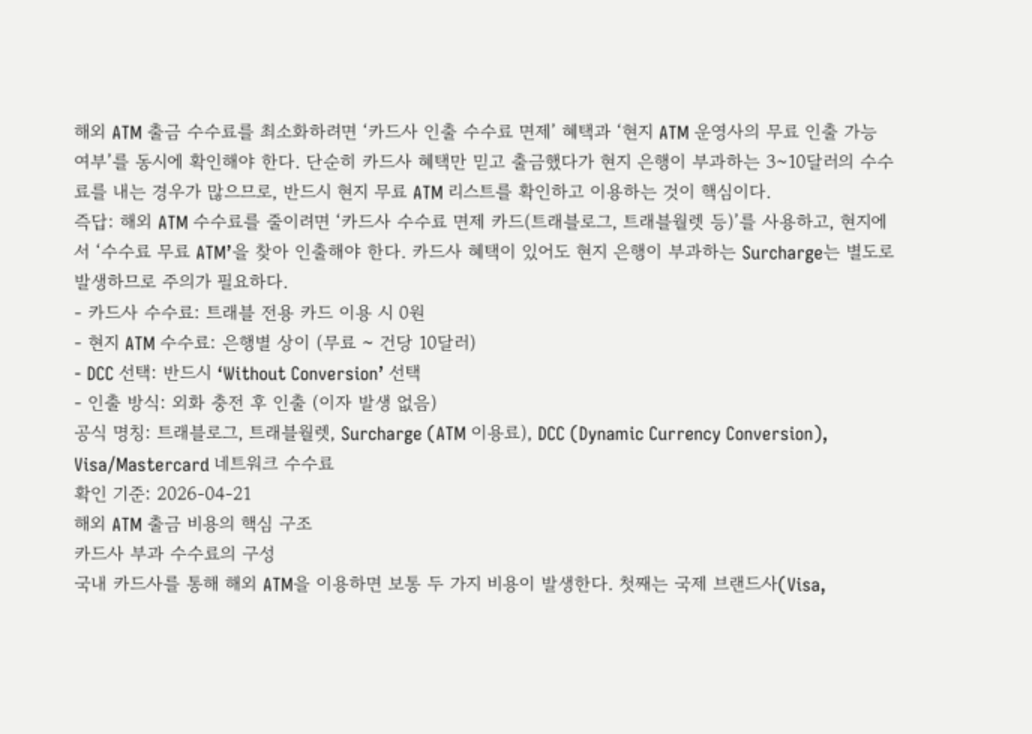해외 ATM 출금 수수료를 최소화하려면 ‘카드사 인출 수수료 면제’ 혜택과 ‘현지 ATM 운영사의 무료 인출 가능 여부’를 동시에 확인해야 한다. 단순히 카드사 혜택만 믿고 출금했다가 현지 은행이 부과하는 3~10달러의 수수료를 내는 경우가 많으므로, 반드시 현지 무료 ATM 리스트를 확인하고 이용하는 것이 핵심이다.
즉답: 해외 ATM 수수료를 줄이려면 ‘카드사 수수료 면제 카드(트래블로그, 트래블월렛 등)’를 사용하고, 현지에서 ‘수수료 무료 ATM’을 찾아 인출해야 한다. 카드사 혜택이 있어도 현지 은행이 부과하는 Surcharge는 별도로 발생하므로 주의가 필요하다.
- 카드사 수수료: 트래블 전용 카드 이용 시 0원
- 현지 ATM 수수료: 은행별 상이 (무료 ~ 건당 10달러)
- DCC 선택: 반드시 ‘Without Conversion’ 선택
- 인출 방식: 외화 충전 후 인출 (이자 발생 없음)
공식 명칭: 트래블로그, 트래블월렛, Surcharge (ATM 이용료), DCC (Dynamic Currency Conversion), Visa/Mastercard 네트워크 수수료
확인 기준: 2026-04-21
해외 ATM 출금 비용의 핵심 구조
카드사 부과 수수료의 구성
국내 카드사를 통해 해외 ATM을 이용하면 보통 두 가지 비용이 발생한다. 첫째는 국제 브랜드사(Visa,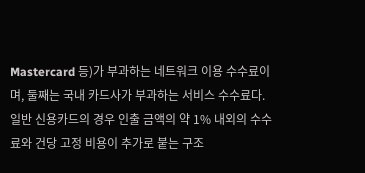Mastercard 등)가 부과하는 네트워크 이용 수수료이며, 둘째는 국내 카드사가 부과하는 서비스 수수료다. 일반 신용카드의 경우 인출 금액의 약 1% 내외의 수수료와 건당 고정 비용이 추가로 붙는 구조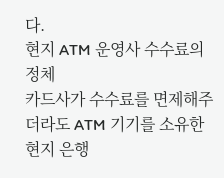다.
현지 ATM 운영사 수수료의 정체
카드사가 수수료를 면제해주더라도 ATM 기기를 소유한 현지 은행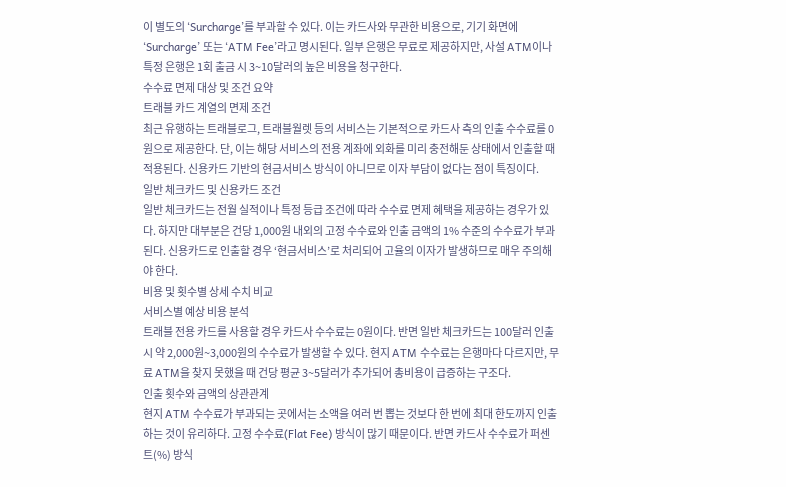이 별도의 ‘Surcharge’를 부과할 수 있다. 이는 카드사와 무관한 비용으로, 기기 화면에 ‘Surcharge’ 또는 ‘ATM Fee’라고 명시된다. 일부 은행은 무료로 제공하지만, 사설 ATM이나 특정 은행은 1회 출금 시 3~10달러의 높은 비용을 청구한다.
수수료 면제 대상 및 조건 요약
트래블 카드 계열의 면제 조건
최근 유행하는 트래블로그, 트래블월렛 등의 서비스는 기본적으로 카드사 측의 인출 수수료를 0원으로 제공한다. 단, 이는 해당 서비스의 전용 계좌에 외화를 미리 충전해둔 상태에서 인출할 때 적용된다. 신용카드 기반의 현금서비스 방식이 아니므로 이자 부담이 없다는 점이 특징이다.
일반 체크카드 및 신용카드 조건
일반 체크카드는 전월 실적이나 특정 등급 조건에 따라 수수료 면제 혜택을 제공하는 경우가 있다. 하지만 대부분은 건당 1,000원 내외의 고정 수수료와 인출 금액의 1% 수준의 수수료가 부과된다. 신용카드로 인출할 경우 ‘현금서비스’로 처리되어 고율의 이자가 발생하므로 매우 주의해야 한다.
비용 및 횟수별 상세 수치 비교
서비스별 예상 비용 분석
트래블 전용 카드를 사용할 경우 카드사 수수료는 0원이다. 반면 일반 체크카드는 100달러 인출 시 약 2,000원~3,000원의 수수료가 발생할 수 있다. 현지 ATM 수수료는 은행마다 다르지만, 무료 ATM을 찾지 못했을 때 건당 평균 3~5달러가 추가되어 총비용이 급증하는 구조다.
인출 횟수와 금액의 상관관계
현지 ATM 수수료가 부과되는 곳에서는 소액을 여러 번 뽑는 것보다 한 번에 최대 한도까지 인출하는 것이 유리하다. 고정 수수료(Flat Fee) 방식이 많기 때문이다. 반면 카드사 수수료가 퍼센트(%) 방식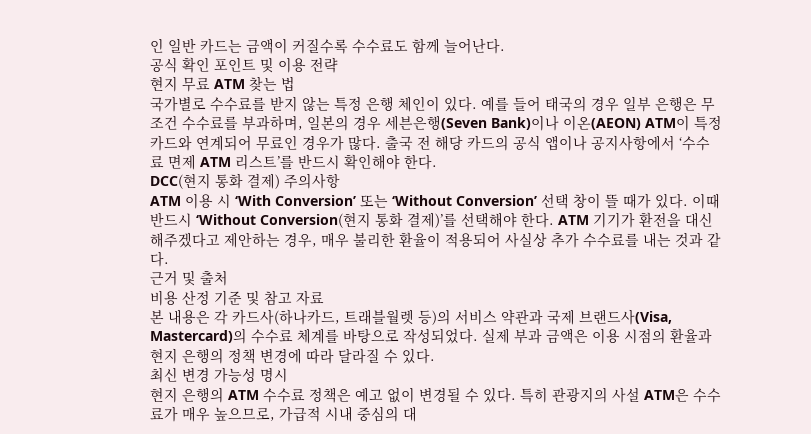인 일반 카드는 금액이 커질수록 수수료도 함께 늘어난다.
공식 확인 포인트 및 이용 전략
현지 무료 ATM 찾는 법
국가별로 수수료를 받지 않는 특정 은행 체인이 있다. 예를 들어 태국의 경우 일부 은행은 무조건 수수료를 부과하며, 일본의 경우 세븐은행(Seven Bank)이나 이온(AEON) ATM이 특정 카드와 연계되어 무료인 경우가 많다. 출국 전 해당 카드의 공식 앱이나 공지사항에서 ‘수수료 면제 ATM 리스트’를 반드시 확인해야 한다.
DCC(현지 통화 결제) 주의사항
ATM 이용 시 ‘With Conversion’ 또는 ‘Without Conversion’ 선택 창이 뜰 때가 있다. 이때 반드시 ‘Without Conversion(현지 통화 결제)’를 선택해야 한다. ATM 기기가 환전을 대신 해주겠다고 제안하는 경우, 매우 불리한 환율이 적용되어 사실상 추가 수수료를 내는 것과 같다.
근거 및 출처
비용 산정 기준 및 참고 자료
본 내용은 각 카드사(하나카드, 트래블월렛 등)의 서비스 약관과 국제 브랜드사(Visa, Mastercard)의 수수료 체계를 바탕으로 작성되었다. 실제 부과 금액은 이용 시점의 환율과 현지 은행의 정책 변경에 따라 달라질 수 있다.
최신 변경 가능성 명시
현지 은행의 ATM 수수료 정책은 예고 없이 변경될 수 있다. 특히 관광지의 사설 ATM은 수수료가 매우 높으므로, 가급적 시내 중심의 대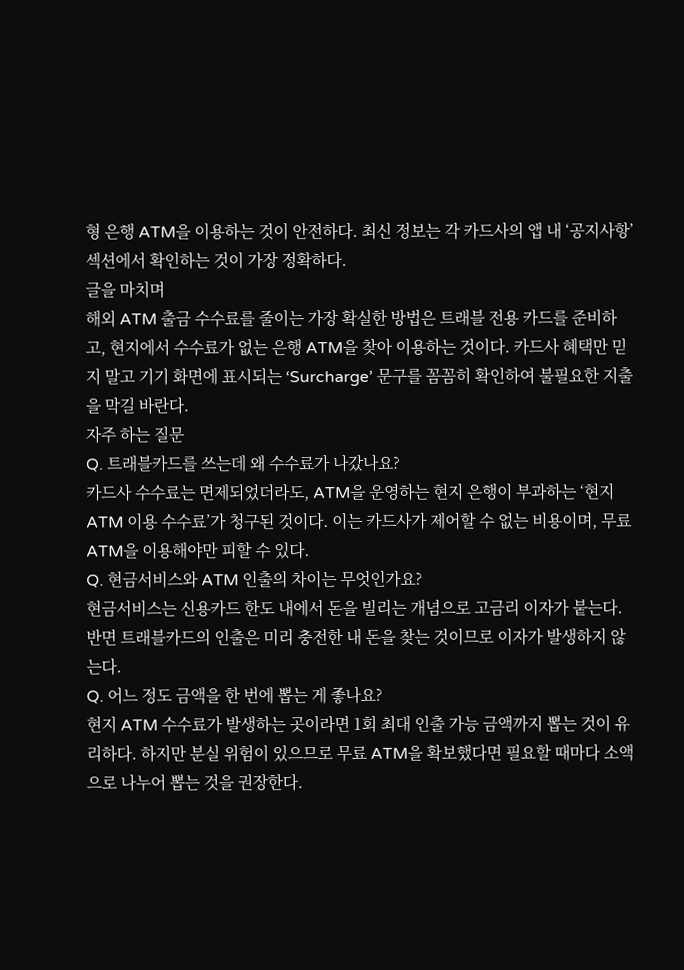형 은행 ATM을 이용하는 것이 안전하다. 최신 정보는 각 카드사의 앱 내 ‘공지사항’ 섹션에서 확인하는 것이 가장 정확하다.
글을 마치며
해외 ATM 출금 수수료를 줄이는 가장 확실한 방법은 트래블 전용 카드를 준비하고, 현지에서 수수료가 없는 은행 ATM을 찾아 이용하는 것이다. 카드사 혜택만 믿지 말고 기기 화면에 표시되는 ‘Surcharge’ 문구를 꼼꼼히 확인하여 불필요한 지출을 막길 바란다.
자주 하는 질문
Q. 트래블카드를 쓰는데 왜 수수료가 나갔나요?
카드사 수수료는 면제되었더라도, ATM을 운영하는 현지 은행이 부과하는 ‘현지 ATM 이용 수수료’가 청구된 것이다. 이는 카드사가 제어할 수 없는 비용이며, 무료 ATM을 이용해야만 피할 수 있다.
Q. 현금서비스와 ATM 인출의 차이는 무엇인가요?
현금서비스는 신용카드 한도 내에서 돈을 빌리는 개념으로 고금리 이자가 붙는다. 반면 트래블카드의 인출은 미리 충전한 내 돈을 찾는 것이므로 이자가 발생하지 않는다.
Q. 어느 정도 금액을 한 번에 뽑는 게 좋나요?
현지 ATM 수수료가 발생하는 곳이라면 1회 최대 인출 가능 금액까지 뽑는 것이 유리하다. 하지만 분실 위험이 있으므로 무료 ATM을 확보했다면 필요할 때마다 소액으로 나누어 뽑는 것을 권장한다.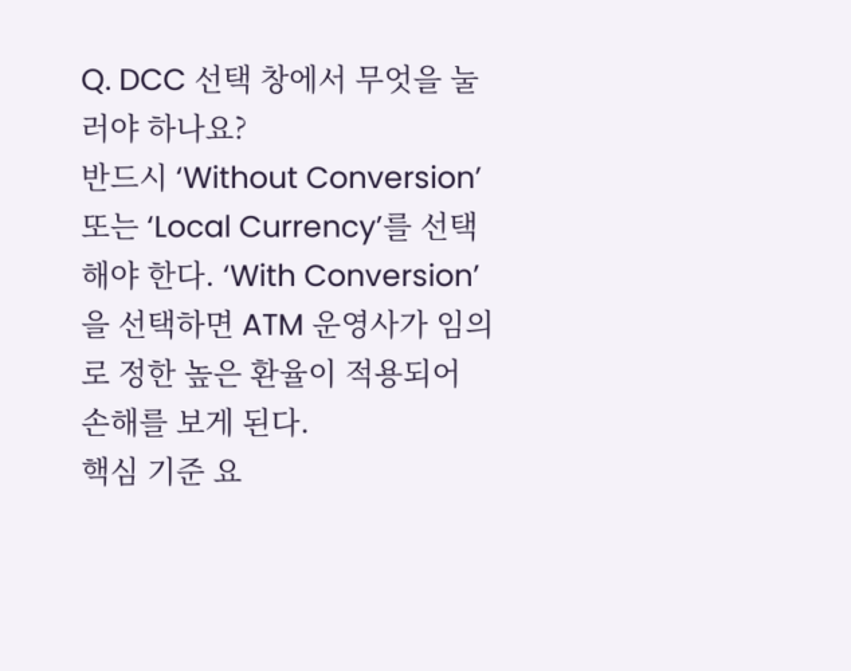Q. DCC 선택 창에서 무엇을 눌러야 하나요?
반드시 ‘Without Conversion’ 또는 ‘Local Currency’를 선택해야 한다. ‘With Conversion’을 선택하면 ATM 운영사가 임의로 정한 높은 환율이 적용되어 손해를 보게 된다.
핵심 기준 요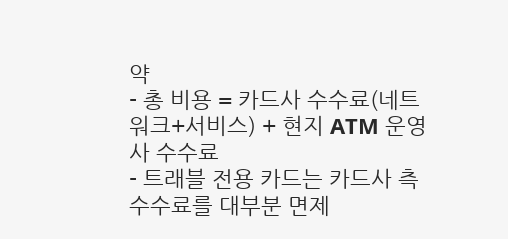약
- 총 비용 = 카드사 수수료(네트워크+서비스) + 현지 ATM 운영사 수수료
- 트래블 전용 카드는 카드사 측 수수료를 대부분 면제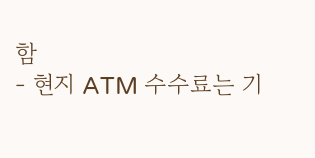함
- 현지 ATM 수수료는 기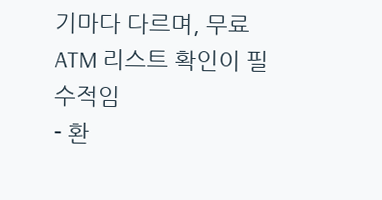기마다 다르며, 무료 ATM 리스트 확인이 필수적임
- 환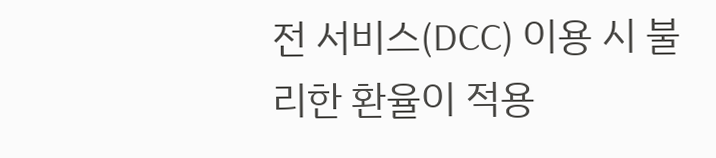전 서비스(DCC) 이용 시 불리한 환율이 적용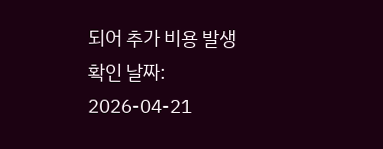되어 추가 비용 발생
확인 날짜: 2026-04-21